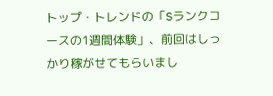トップ・トレンドの「Sランクコースの1週間体験」、前回はしっかり稼がせてもらいまし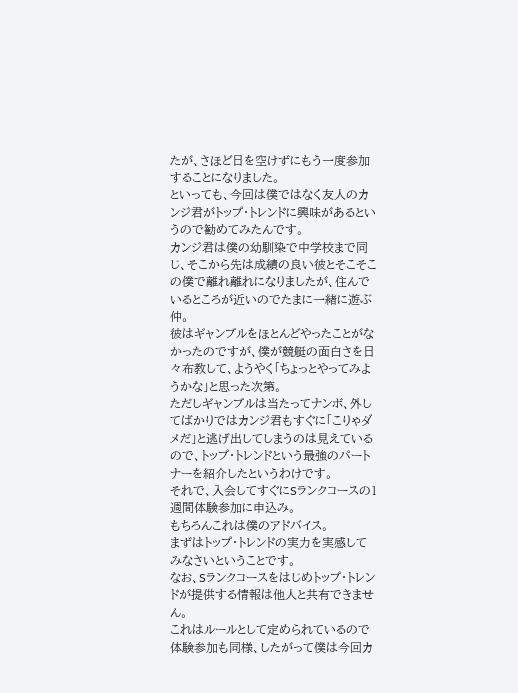たが、さほど日を空けずにもう一度参加することになりました。
といっても、今回は僕ではなく友人のカンジ君がトップ・トレンドに興味があるというので勧めてみたんです。
カンジ君は僕の幼馴染で中学校まで同じ、そこから先は成績の良い彼とそこそこの僕で離れ離れになりましたが、住んでいるところが近いのでたまに一緒に遊ぶ仲。
彼はギャンブルをほとんどやったことがなかったのですが、僕が競艇の面白さを日々布教して、ようやく「ちょっとやってみようかな」と思った次第。
ただしギャンブルは当たってナンボ、外してばかりではカンジ君もすぐに「こりゃダメだ」と逃げ出してしまうのは見えているので、トップ・トレンドという最強のパートナーを紹介したというわけです。
それで、入会してすぐにSランクコースの1週間体験参加に申込み。
もちろんこれは僕のアドバイス。
まずはトップ・トレンドの実力を実感してみなさいということです。
なお、Sランクコースをはじめトップ・トレンドが提供する情報は他人と共有できません。
これはルールとして定められているので体験参加も同様、したがって僕は今回カ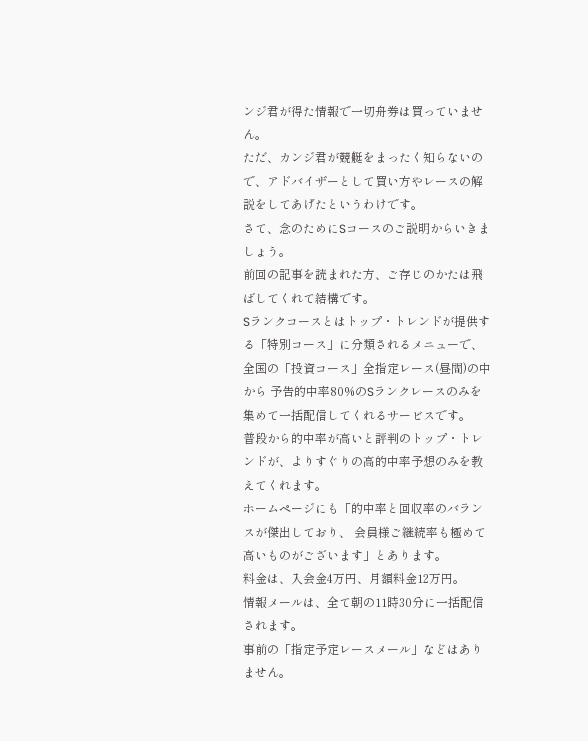ンジ君が得た情報で一切舟券は買っていません。
ただ、カンジ君が競艇をまったく知らないので、アドバイザーとして買い方やレースの解説をしてあげたというわけです。
さて、念のためにSコースのご説明からいきましょう。
前回の記事を読まれた方、ご存じのかたは飛ばしてくれて結構です。
Sランクコースとはトップ・トレンドが提供する「特別コース」に分類されるメニューで、全国の「投資コース」全指定レース(昼間)の中から 予告的中率80%のSランクレースのみを集めて一括配信してくれるサービスです。
普段から的中率が高いと評判のトップ・トレンドが、よりすぐりの高的中率予想のみを教えてくれます。
ホームページにも「的中率と回収率のバランスが傑出しており、 会員様ご継続率も極めて高いものがございます」とあります。
料金は、入会金4万円、月額料金12万円。
情報メールは、全て朝の11時30分に一括配信されます。
事前の「指定予定レースメール」などはありません。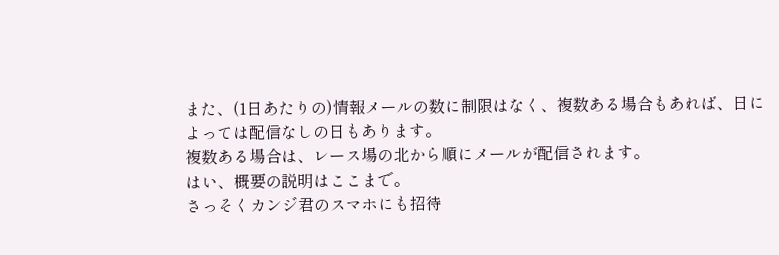また、(1日あたりの)情報メールの数に制限はなく、複数ある場合もあれば、日に
よっては配信なしの日もあります。
複数ある場合は、レース場の北から順にメールが配信されます。
はい、概要の説明はここまで。
さっそくカンジ君のスマホにも招待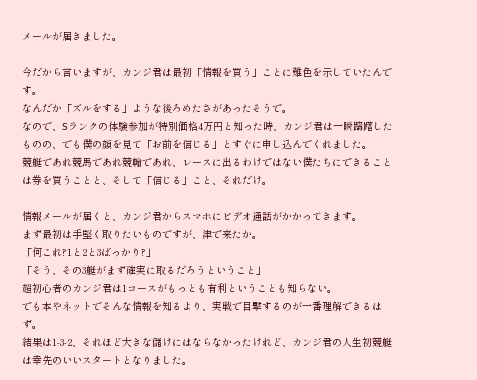メールが届きました。

今だから言いますが、カンジ君は最初「情報を買う」ことに難色を示していたんです。
なんだか「ズルをする」ような後ろめたさがあったそうで。
なので、Sランクの体験参加が特別価格4万円と知った時、カンジ君は一瞬躊躇したものの、でも僕の顔を見て「お前を信じる」とすぐに申し込んでくれました。
競艇であれ競馬であれ競輪であれ、レースに出るわけではない僕たちにできることは券を買うことと、そして「信じる」こと、それだけ。

情報メールが届くと、カンジ君からスマホにビデオ通話がかかってきます。
まず最初は手堅く取りたいものですが、津で来たか。
「何これ?1と2と3ばっかり?」
「そう、その3艇がまず確実に取るだろうということ」
超初心者のカンジ君は1コースがもっとも有利ということも知らない。
でも本やネットでそんな情報を知るより、実戦で目撃するのが一番理解できるはず。
結果は1-3-2、それほど大きな儲けにはならなかったけれど、カンジ君の人生初競艇は幸先のいいスタートとなりました。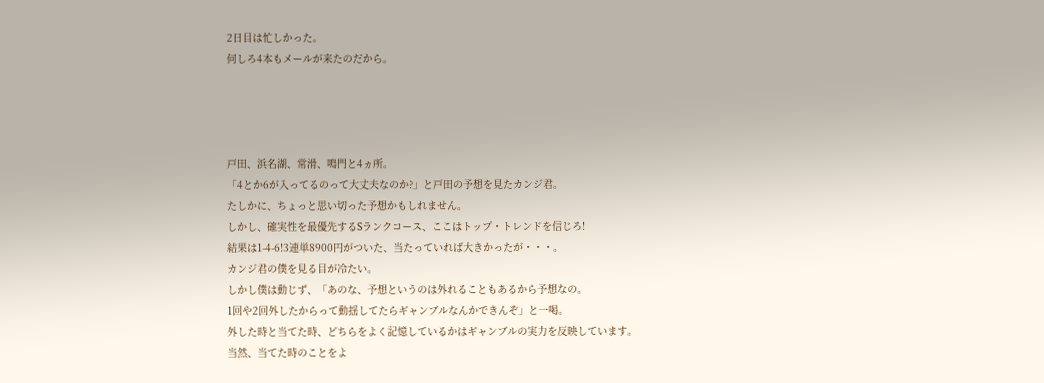2日目は忙しかった。
何しろ4本もメールが来たのだから。




戸田、浜名湖、常滑、鳴門と4ヵ所。
「4とか6が入ってるのって大丈夫なのか?」と戸田の予想を見たカンジ君。
たしかに、ちょっと思い切った予想かもしれません。
しかし、確実性を最優先するSランクコース、ここはトップ・トレンドを信じろ!
結果は1-4-6!3連単8900円がついた、当たっていれば大きかったが・・・。
カンジ君の僕を見る目が冷たい。
しかし僕は動じず、「あのな、予想というのは外れることもあるから予想なの。
1回や2回外したからって動揺してたらギャンブルなんかできんぞ」と一喝。
外した時と当てた時、どちらをよく記憶しているかはギャンブルの実力を反映しています。
当然、当てた時のことをよ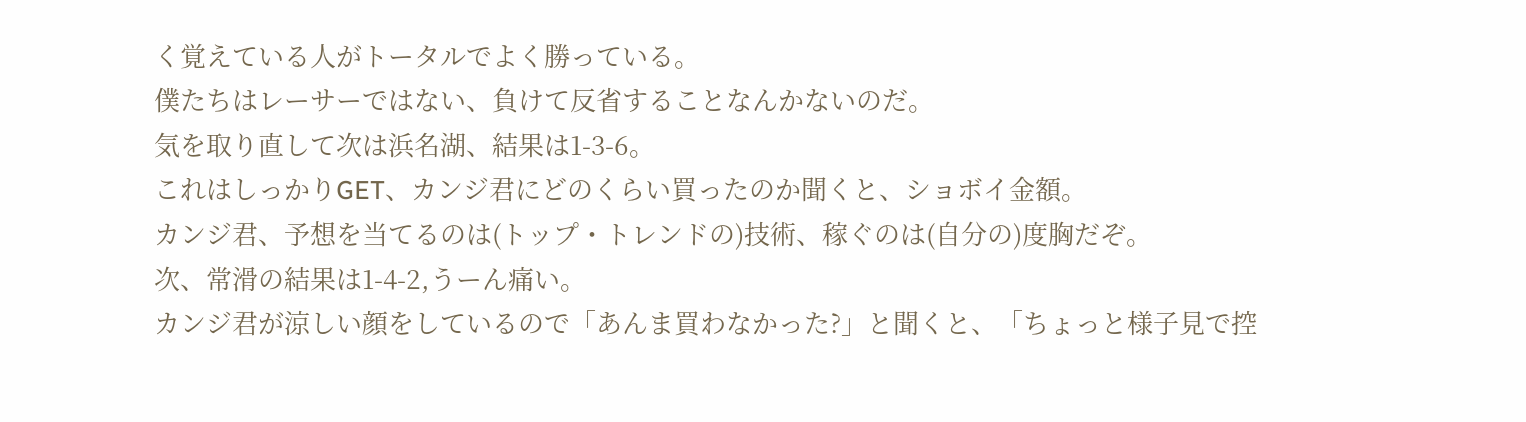く覚えている人がトータルでよく勝っている。
僕たちはレーサーではない、負けて反省することなんかないのだ。
気を取り直して次は浜名湖、結果は1-3-6。
これはしっかりGET、カンジ君にどのくらい買ったのか聞くと、ショボイ金額。
カンジ君、予想を当てるのは(トップ・トレンドの)技術、稼ぐのは(自分の)度胸だぞ。
次、常滑の結果は1-4-2,うーん痛い。
カンジ君が涼しい顔をしているので「あんま買わなかった?」と聞くと、「ちょっと様子見で控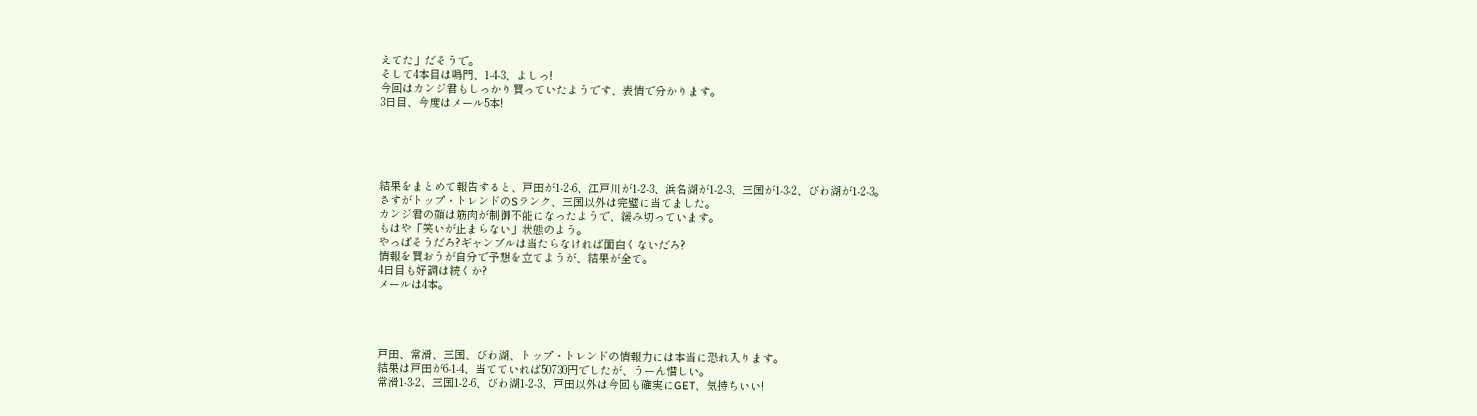えてた」だそうで。
そして4本目は鳴門、1-4-3、よしっ!
今回はカンジ君もしっかり買っていたようです、表情で分かります。
3日目、今度はメール5本!





結果をまとめて報告すると、戸田が1-2-6、江戸川が1-2-3、浜名湖が1-2-3、三国が1-3-2、びわ湖が1-2-3。
さすがトップ・トレンドのSランク、三国以外は完璧に当てました。
カンジ君の顔は筋肉が制御不能になったようで、緩み切っています。
もはや「笑いが止まらない」状態のよう。
やっぱそうだろ?ギャンブルは当たらなければ面白くないだろ?
情報を買おうが自分で予想を立てようが、結果が全て。
4日目も好調は続くか?
メールは4本。




戸田、常滑、三国、びわ湖、トップ・トレンドの情報力には本当に恐れ入ります。
結果は戸田が6-1-4、当てていれば50730円でしたが、うーん惜しい。
常滑1-3-2、三国1-2-6、びわ湖1-2-3、戸田以外は今回も確実にGET、気持ちいい!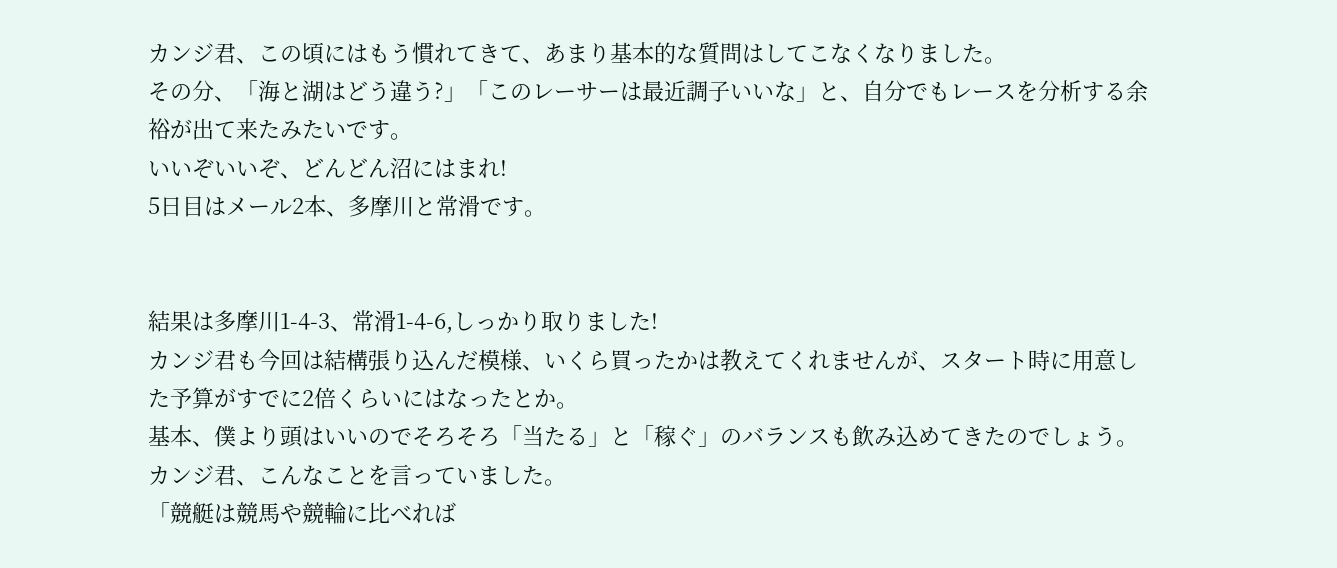カンジ君、この頃にはもう慣れてきて、あまり基本的な質問はしてこなくなりました。
その分、「海と湖はどう違う?」「このレーサーは最近調子いいな」と、自分でもレースを分析する余裕が出て来たみたいです。
いいぞいいぞ、どんどん沼にはまれ!
5日目はメール2本、多摩川と常滑です。


結果は多摩川1-4-3、常滑1-4-6,しっかり取りました!
カンジ君も今回は結構張り込んだ模様、いくら買ったかは教えてくれませんが、スタート時に用意した予算がすでに2倍くらいにはなったとか。
基本、僕より頭はいいのでそろそろ「当たる」と「稼ぐ」のバランスも飲み込めてきたのでしょう。
カンジ君、こんなことを言っていました。
「競艇は競馬や競輪に比べれば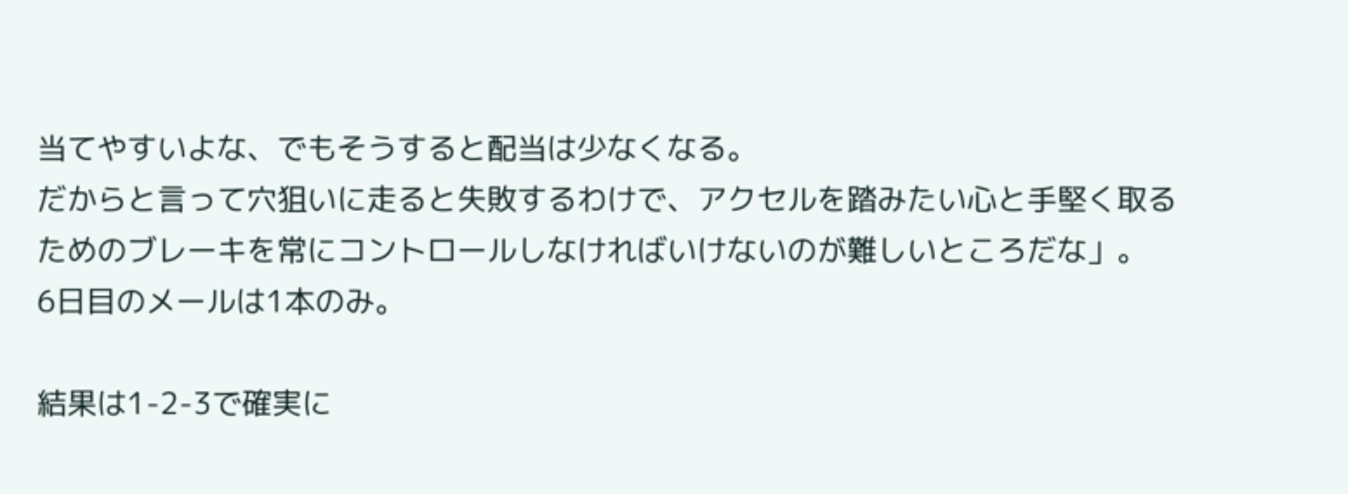当てやすいよな、でもそうすると配当は少なくなる。
だからと言って穴狙いに走ると失敗するわけで、アクセルを踏みたい心と手堅く取るためのブレーキを常にコントロールしなければいけないのが難しいところだな」。
6日目のメールは1本のみ。

結果は1-2-3で確実に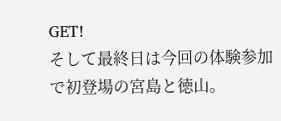GET!
そして最終日は今回の体験参加で初登場の宮島と徳山。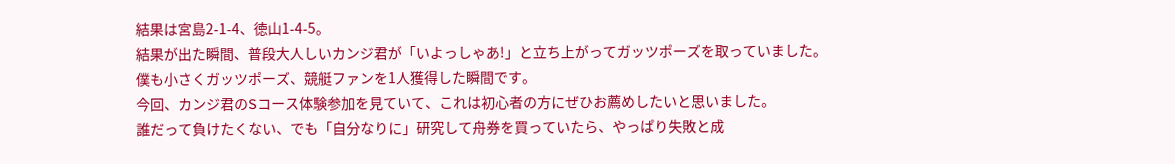結果は宮島2-1-4、徳山1-4-5。
結果が出た瞬間、普段大人しいカンジ君が「いよっしゃあ!」と立ち上がってガッツポーズを取っていました。
僕も小さくガッツポーズ、競艇ファンを1人獲得した瞬間です。
今回、カンジ君のSコース体験参加を見ていて、これは初心者の方にぜひお薦めしたいと思いました。
誰だって負けたくない、でも「自分なりに」研究して舟券を買っていたら、やっぱり失敗と成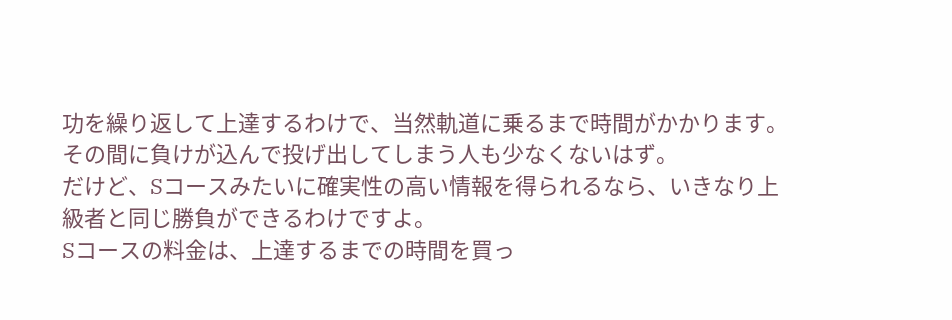功を繰り返して上達するわけで、当然軌道に乗るまで時間がかかります。
その間に負けが込んで投げ出してしまう人も少なくないはず。
だけど、Sコースみたいに確実性の高い情報を得られるなら、いきなり上級者と同じ勝負ができるわけですよ。
Sコースの料金は、上達するまでの時間を買っ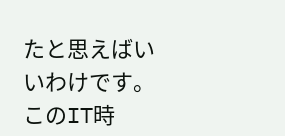たと思えばいいわけです。
このIT時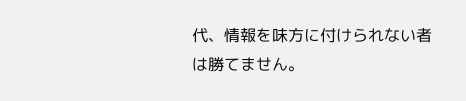代、情報を味方に付けられない者は勝てません。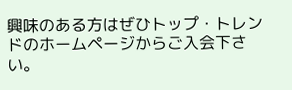興味のある方はぜひトップ・トレンドのホームページからご入会下さい。